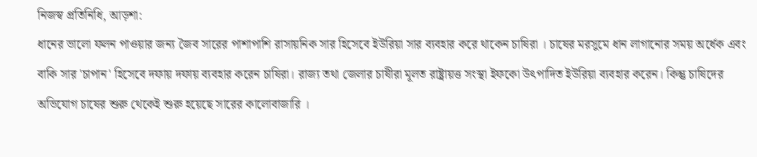নিজস্ব প্রতিনিধি, আড়শা:
ধানের ভালো ফলন পাওয়ার জন্য জৈব সারের পাশাপাশি রাসায়নিক সার হিসেবে ইউরিয়া সার ব্যবহার করে থাকেন চাষিরা । চাষের মরসুমে ধান লাগানোর সময় অর্ধেক এবং বাকি সার 'চাপান' হিসেবে দফায় দফায় ব্যবহার করেন চাষিরা। রাজ্য তথা জেলার চাষীরা মূলত রাষ্ট্রায়ত্ত সংস্থা ইফকো উৎপাদিত ইউরিয়া ব্যবহার করেন। কিন্তু চাষিদের অভিযোগ চাষের শুরু থেকেই শুরু হয়েছে সারের কালোবাজারি ।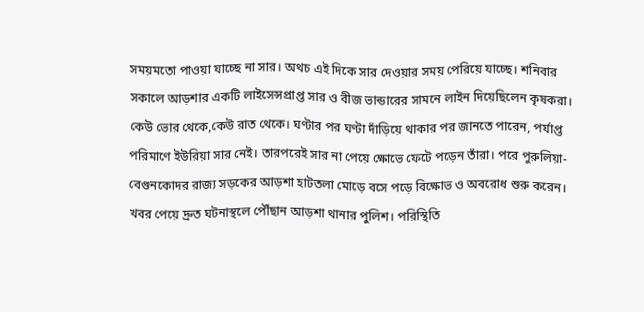সময়মতো পাওয়া যাচ্ছে না সার। অথচ এই দিকে সার দেওয়ার সময় পেরিয়ে যাচ্ছে। শনিবার সকালে আড়শার একটি লাইসেন্সপ্রাপ্ত সার ও বীজ ভান্ডারের সামনে লাইন দিয়েছিলেন কৃষকরা। কেউ ভোর থেকে,কেউ রাত থেকে। ঘণ্টার পর ঘণ্টা দাঁড়িয়ে থাকার পর জানতে পারেন, পর্যাপ্ত পরিমাণে ইউরিয়া সার নেই। তারপরেই সার না পেয়ে ক্ষোভে ফেটে পড়েন তাঁরা। পরে পুরুলিয়া-বেগুনকোদর রাজ্য সড়কের আড়শা হাটতলা মোড়ে বসে পড়ে বিক্ষোভ ও অবরোধ শুরু করেন। খবর পেয়ে দ্রুত ঘটনাস্থলে পৌঁছান আড়শা থানার পুলিশ। পরিস্থিতি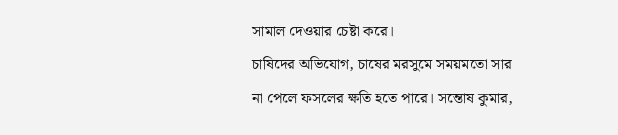সামাল দেওয়ার চেষ্টা করে।
চাষিদের অভিযোগ, চাষের মরসুমে সময়মতো সার না পেলে ফসলের ক্ষতি হতে পারে। সন্তোষ কুমার,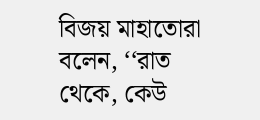বিজয় মাহাতোরা বলেন, ‘‘রাত থেকে, কেউ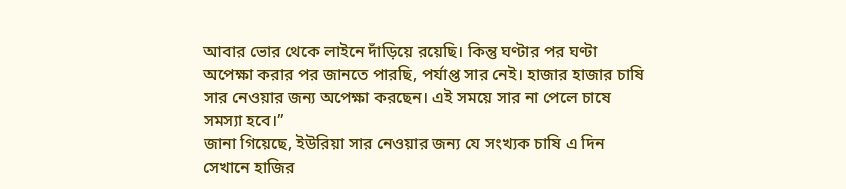আবার ভোর থেকে লাইনে দাঁড়িয়ে রয়েছি। কিন্তু ঘণ্টার পর ঘণ্টা অপেক্ষা করার পর জানতে পারছি, পর্যাপ্ত সার নেই। হাজার হাজার চাষি সার নেওয়ার জন্য অপেক্ষা করছেন। এই সময়ে সার না পেলে চাষে সমস্যা হবে।’’
জানা গিয়েছে, ইউরিয়া সার নেওয়ার জন্য যে সংখ্যক চাষি এ দিন সেখানে হাজির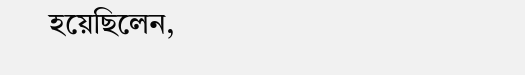হয়েছিলেন,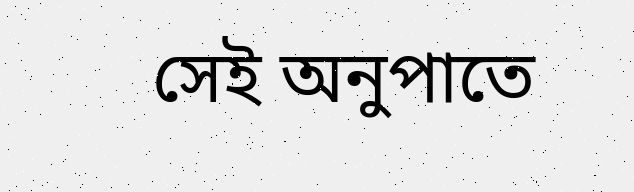সেই অনুপাতে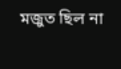মজুত ছিল না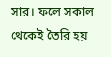সার। ফলে সকাল থেকেই তৈরি হয়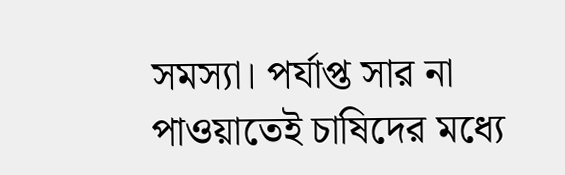সমস্যা। পর্যাপ্ত সার না পাওয়াতেই চাষিদের মধ্যে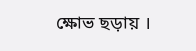ক্ষোভ ছড়ায় ।